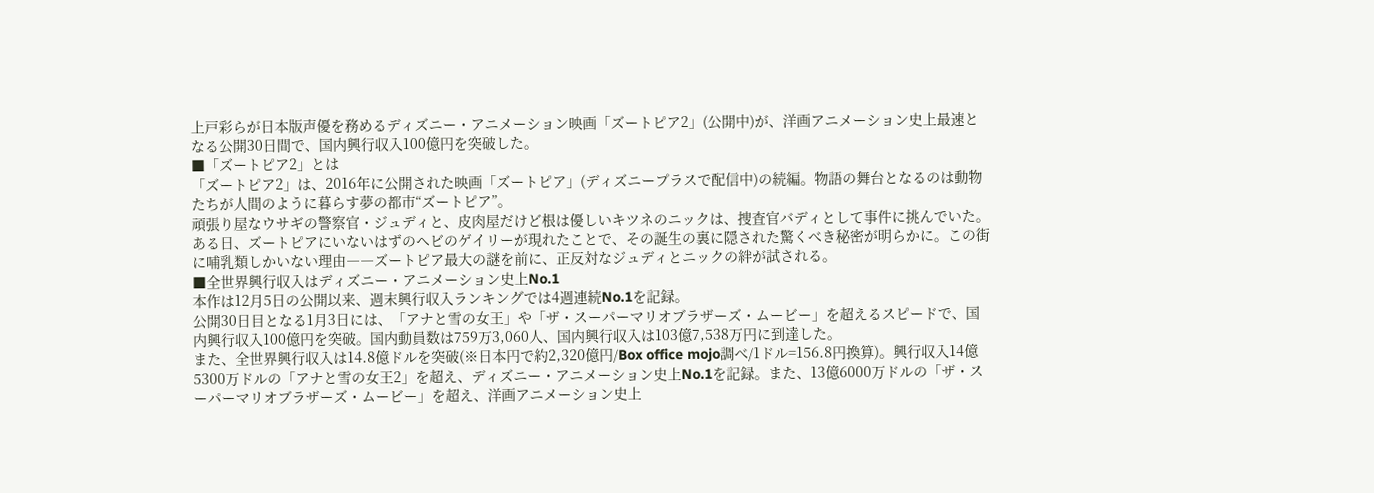上戸彩らが日本版声優を務めるディズニー・アニメーション映画「ズートピア2」(公開中)が、洋画アニメーション史上最速となる公開30日間で、国内興行収入100億円を突破した。
■「ズートピア2」とは
「ズートピア2」は、2016年に公開された映画「ズートピア」(ディズニープラスで配信中)の続編。物語の舞台となるのは動物たちが人間のように暮らす夢の都市“ズートピア”。
頑張り屋なウサギの警察官・ジュディと、皮肉屋だけど根は優しいキツネのニックは、捜査官バディとして事件に挑んでいた。
ある日、ズートピアにいないはずのヘビのゲイリーが現れたことで、その誕生の裏に隠された驚くべき秘密が明らかに。この街に哺乳類しかいない理由――ズートピア最大の謎を前に、正反対なジュディとニックの絆が試される。
■全世界興行収入はディズニー・アニメーション史上No.1
本作は12月5日の公開以来、週末興行収入ランキングでは4週連続No.1を記録。
公開30日目となる1月3日には、「アナと雪の女王」や「ザ・スーパーマリオブラザーズ・ムービー」を超えるスピードで、国内興行収入100億円を突破。国内動員数は759万3,060人、国内興行収入は103億7,538万円に到達した。
また、全世界興行収入は14.8億ドルを突破(※日本円で約2,320億円/Box office mojo調べ/1ドル=156.8円換算)。興行収入14億5300万ドルの「アナと雪の女王2」を超え、ディズニー・アニメーション史上No.1を記録。また、13億6000万ドルの「ザ・スーパーマリオブラザーズ・ムービー」を超え、洋画アニメーション史上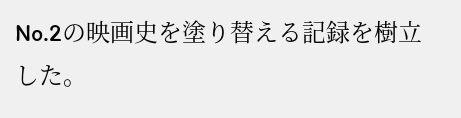No.2の映画史を塗り替える記録を樹立した。